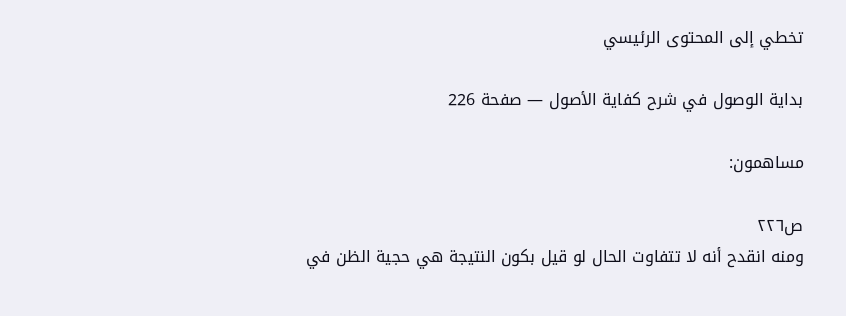تخطي إلى المحتوى الرئيسي

بداية الوصول في شرح كفاية الأصول — صفحة 226

مساهمون:

ص٢٢٦
ومنه انقدح أنه لا تتفاوت الحال لو قيل بكون النتيجة هي حجية الظن في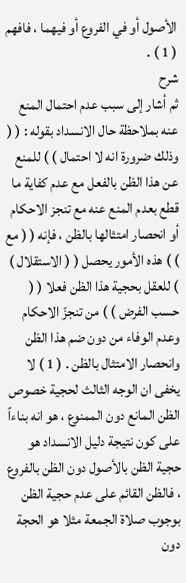الأصول أو في الفروع أو فيهما ، فافهم ( 1 ) .
شرح
ثم أشار إلى سبب عدم احتمال المنع عنه بملاحظة حال الانسداد بقوله : ( ( وذلك ضرورة انه لا احتمال ) ) للمنع عن هذا الظن بالفعل مع عدم كفاية ما قطع بعدم المنع عنه مع تنجز الاحكام أو انحصار امتثالها بالظن ، فإنه ( ( مع ) ) هذه الأمور يحصل ( ( الاستقلال ) ) للعقل بحجية هذا الظن فعلا ( ( حسب الفرض ) ) من تنجزّ الاحكام وعدم الوفاء من دون ضم هذا الظن وانحصار الامتثال بالظن . ( 1 ) لا يخفى ان الوجه الثالث لحجية خصوص الظن المانع دون الممنوع ، هو انه بناءاً على كون نتيجة دليل الانسداد هو حجية الظن بالأصول دون الظن بالفروع ، فالظن القائم على عدم حجية الظن بوجوب صلاة الجمعة مثلا هو الحجة دون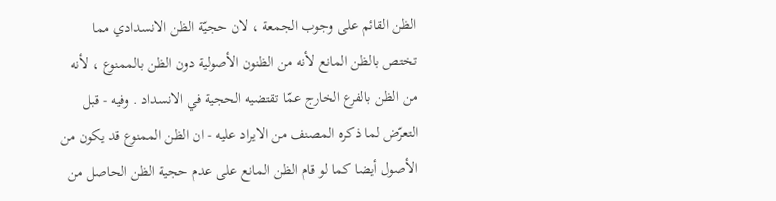الظن القائم على وجوب الجمعة ، لان حجيّة الظن الانسدادي مما تختص بالظن المانع لأنه من الظنون الأصولية دون الظن بالممنوع ، لأنه من الظن بالفرع الخارج عمّا تقتضيه الحجية في الانسداد . وفيه - قبل التعرّض لما ذكره المصنف من الايراد عليه - ان الظن الممنوع قد يكون من الأصول أيضا كما لو قام الظن المانع على عدم حجية الظن الحاصل من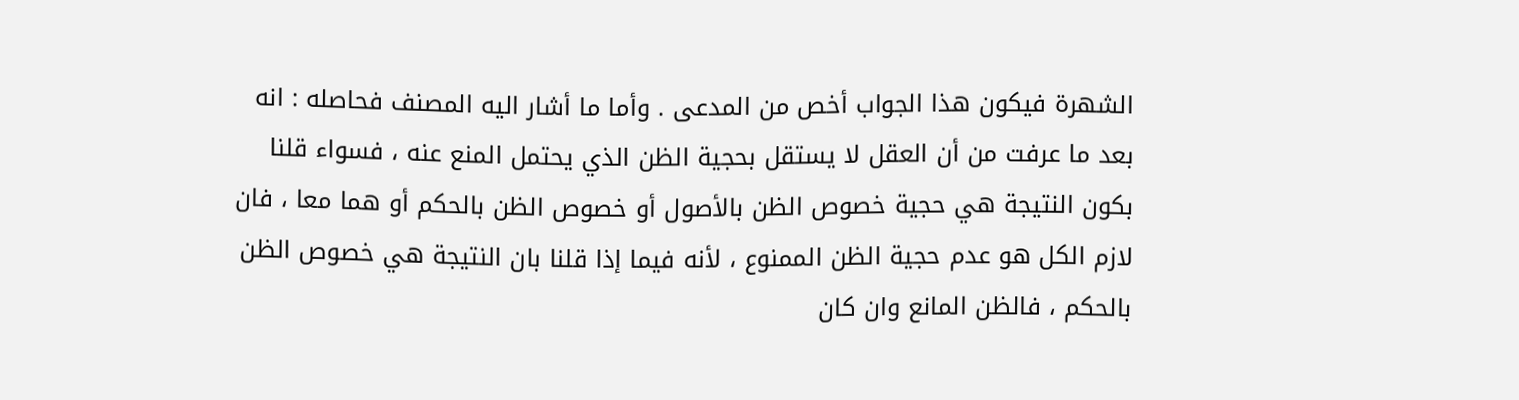الشهرة فيكون هذا الجواب أخص من المدعى . وأما ما أشار اليه المصنف فحاصله : انه بعد ما عرفت من أن العقل لا يستقل بحجية الظن الذي يحتمل المنع عنه ، فسواء قلنا بكون النتيجة هي حجية خصوص الظن بالأصول أو خصوص الظن بالحكم أو هما معا ، فان لازم الكل هو عدم حجية الظن الممنوع ، لأنه فيما إذا قلنا بان النتيجة هي خصوص الظن بالحكم ، فالظن المانع وان كان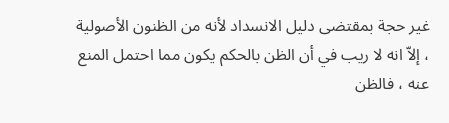غير حجة بمقتضى دليل الانسداد لأنه من الظنون الأصولية ، إلاّ انه لا ريب في أن الظن بالحكم يكون مما احتمل المنع عنه ، فالظن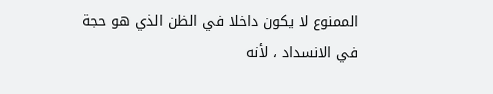الممنوع لا يكون داخلا في الظن الذي هو حجة في الانسداد ، لأنه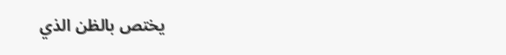يختص بالظن الذي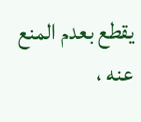يقطع بعدم المنع عنه ،